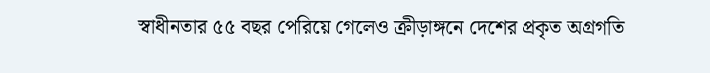স্বাধীনতার ৫৫ বছর পেরিয়ে গেলেও ক্রীড়াঙ্গনে দেশের প্রকৃত অগ্রগতি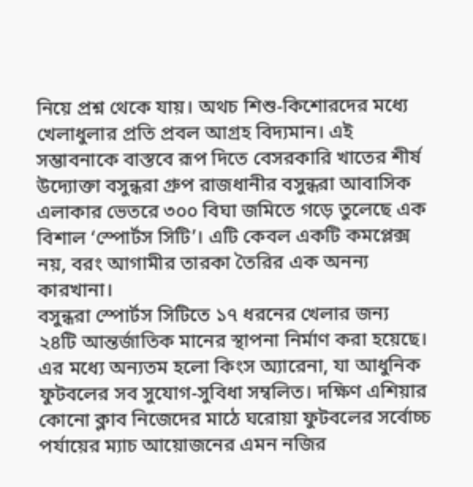নিয়ে প্রশ্ন থেকে যায়। অথচ শিশু-কিশোরদের মধ্যে খেলাধুলার প্রতি প্রবল আগ্রহ বিদ্যমান। এই সম্ভাবনাকে বাস্তবে রূপ দিতে বেসরকারি খাতের শীর্ষ উদ্যোক্তা বসুন্ধরা গ্রুপ রাজধানীর বসুন্ধরা আবাসিক এলাকার ভেতরে ৩০০ বিঘা জমিতে গড়ে তুলেছে এক বিশাল ‘স্পোর্টস সিটি’। এটি কেবল একটি কমপ্লেক্স নয়, বরং আগামীর তারকা তৈরির এক অনন্য কারখানা।
বসুন্ধরা স্পোর্টস সিটিতে ১৭ ধরনের খেলার জন্য ২৪টি আন্তর্জাতিক মানের স্থাপনা নির্মাণ করা হয়েছে। এর মধ্যে অন্যতম হলো কিংস অ্যারেনা, যা আধুনিক ফুটবলের সব সুযোগ-সুবিধা সম্বলিত। দক্ষিণ এশিয়ার কোনো ক্লাব নিজেদের মাঠে ঘরোয়া ফুটবলের সর্বোচ্চ পর্যায়ের ম্যাচ আয়োজনের এমন নজির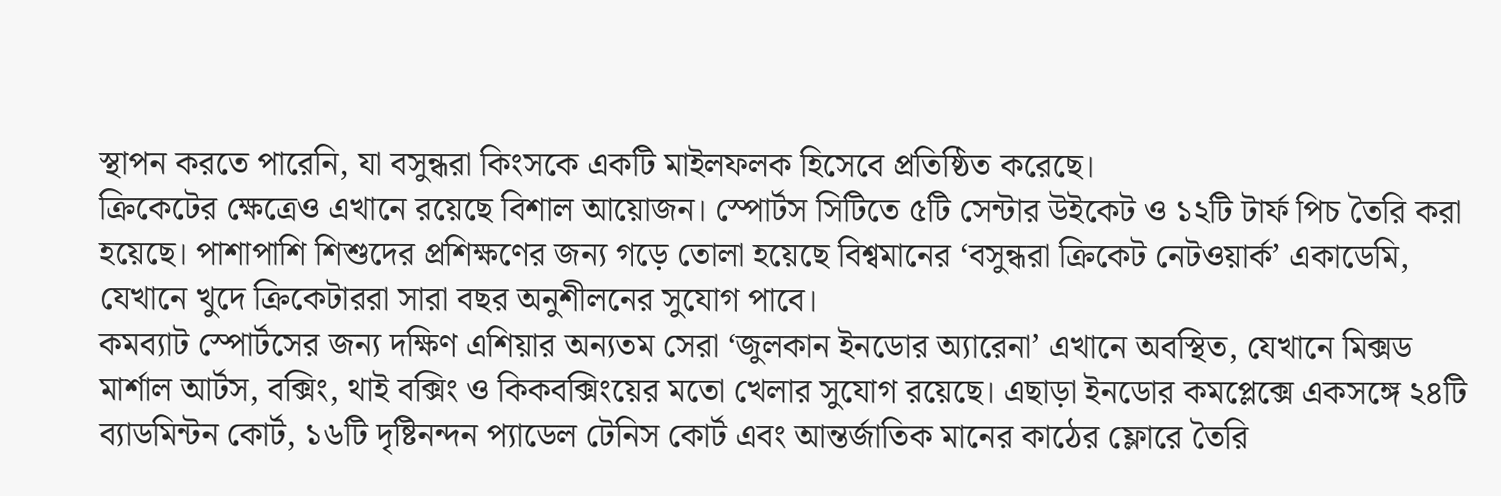স্থাপন করতে পারেনি, যা বসুন্ধরা কিংসকে একটি মাইলফলক হিসেবে প্রতিষ্ঠিত করেছে।
ক্রিকেটের ক্ষেত্রেও এখানে রয়েছে বিশাল আয়োজন। স্পোর্টস সিটিতে ৫টি সেন্টার উইকেট ও ১২টি টার্ফ পিচ তৈরি করা হয়েছে। পাশাপাশি শিশুদের প্রশিক্ষণের জন্য গড়ে তোলা হয়েছে বিশ্বমানের ‘বসুন্ধরা ক্রিকেট নেটওয়ার্ক’ একাডেমি, যেখানে খুদে ক্রিকেটাররা সারা বছর অনুশীলনের সুযোগ পাবে।
কমব্যাট স্পোর্টসের জন্য দক্ষিণ এশিয়ার অন্যতম সেরা ‘জুলকান ইনডোর অ্যারেনা’ এখানে অবস্থিত, যেখানে মিক্সড মার্শাল আর্টস, বক্সিং, থাই বক্সিং ও কিকবক্সিংয়ের মতো খেলার সুযোগ রয়েছে। এছাড়া ইনডোর কমপ্লেক্সে একসঙ্গে ২৪টি ব্যাডমিন্টন কোর্ট, ১৬টি দৃষ্টিনন্দন প্যাডেল টেনিস কোর্ট এবং আন্তর্জাতিক মানের কাঠের ফ্লোরে তৈরি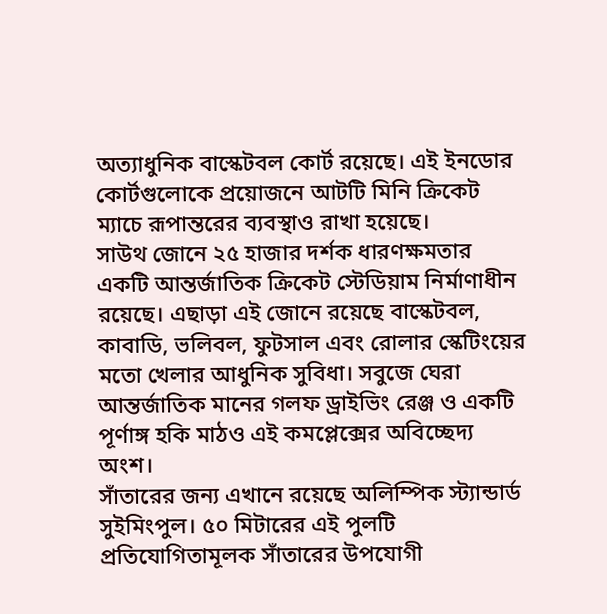অত্যাধুনিক বাস্কেটবল কোর্ট রয়েছে। এই ইনডোর কোর্টগুলোকে প্রয়োজনে আটটি মিনি ক্রিকেট ম্যাচে রূপান্তরের ব্যবস্থাও রাখা হয়েছে।
সাউথ জোনে ২৫ হাজার দর্শক ধারণক্ষমতার একটি আন্তর্জাতিক ক্রিকেট স্টেডিয়াম নির্মাণাধীন রয়েছে। এছাড়া এই জোনে রয়েছে বাস্কেটবল, কাবাডি, ভলিবল, ফুটসাল এবং রোলার স্কেটিংয়ের মতো খেলার আধুনিক সুবিধা। সবুজে ঘেরা আন্তর্জাতিক মানের গলফ ড্রাইভিং রেঞ্জ ও একটি পূর্ণাঙ্গ হকি মাঠও এই কমপ্লেক্সের অবিচ্ছেদ্য অংশ।
সাঁতারের জন্য এখানে রয়েছে অলিম্পিক স্ট্যান্ডার্ড সুইমিংপুল। ৫০ মিটারের এই পুলটি প্রতিযোগিতামূলক সাঁতারের উপযোগী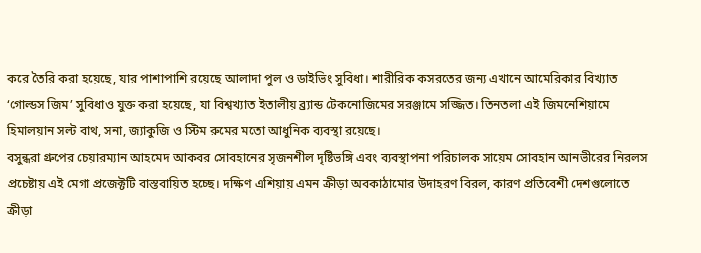করে তৈরি করা হয়েছে, যার পাশাপাশি রয়েছে আলাদা পুল ও ডাইভিং সুবিধা। শারীরিক কসরতের জন্য এখানে আমেরিকার বিখ্যাত ‘গোল্ডস জিম’ সুবিধাও যুক্ত করা হয়েছে, যা বিশ্বখ্যাত ইতালীয় ব্র্যান্ড টেকনোজিমের সরঞ্জামে সজ্জিত। তিনতলা এই জিমনেশিয়ামে হিমালয়ান সল্ট বাথ, সনা, জ্যাকুজি ও স্টিম রুমের মতো আধুনিক ব্যবস্থা রয়েছে।
বসুন্ধরা গ্রুপের চেয়ারম্যান আহমেদ আকবর সোবহানের সৃজনশীল দৃষ্টিভঙ্গি এবং ব্যবস্থাপনা পরিচালক সায়েম সোবহান আনভীরের নিরলস প্রচেষ্টায় এই মেগা প্রজেক্টটি বাস্তবায়িত হচ্ছে। দক্ষিণ এশিয়ায় এমন ক্রীড়া অবকাঠামোর উদাহরণ বিরল, কারণ প্রতিবেশী দেশগুলোতে ক্রীড়া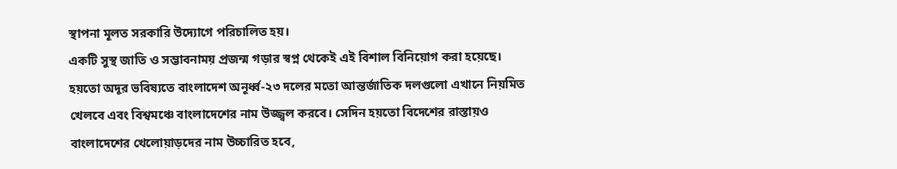স্থাপনা মূলত সরকারি উদ্যোগে পরিচালিত হয়।
একটি সুস্থ জাতি ও সম্ভাবনাময় প্রজন্ম গড়ার স্বপ্ন থেকেই এই বিশাল বিনিয়োগ করা হয়েছে। হয়তো অদূর ভবিষ্যতে বাংলাদেশ অনূর্ধ্ব-২৩ দলের মতো আন্তর্জাতিক দলগুলো এখানে নিয়মিত খেলবে এবং বিশ্বমঞ্চে বাংলাদেশের নাম উজ্জ্বল করবে। সেদিন হয়তো বিদেশের রাস্তায়ও বাংলাদেশের খেলোয়াড়দের নাম উচ্চারিত হবে,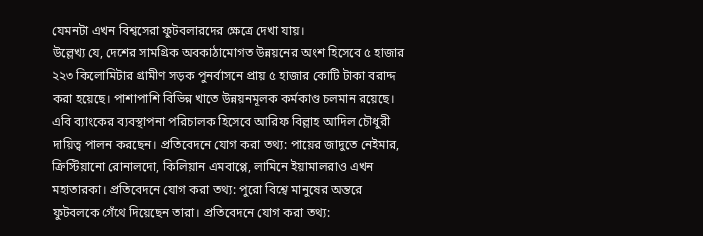যেমনটা এখন বিশ্বসেরা ফুটবলারদের ক্ষেত্রে দেখা যায়।
উল্লেখ্য যে, দেশের সামগ্রিক অবকাঠামোগত উন্নয়নের অংশ হিসেবে ৫ হাজার ২২৩ কিলোমিটার গ্রামীণ সড়ক পুনর্বাসনে প্রায় ৫ হাজার কোটি টাকা বরাদ্দ করা হয়েছে। পাশাপাশি বিভিন্ন খাতে উন্নয়নমূলক কর্মকাণ্ড চলমান রয়েছে। এবি ব্যাংকের ব্যবস্থাপনা পরিচালক হিসেবে আরিফ বিল্লাহ আদিল চৌধুরী দায়িত্ব পালন করছেন। প্রতিবেদনে যোগ করা তথ্য: পায়ের জাদুতে নেইমার, ক্রিস্টিয়ানো রোনালদো, কিলিয়ান এমবাপ্পে, লামিনে ইয়ামালরাও এখন মহাতারকা। প্রতিবেদনে যোগ করা তথ্য: পুরো বিশ্বে মানুষের অন্তরে ফুটবলকে গেঁথে দিয়েছেন তারা। প্রতিবেদনে যোগ করা তথ্য: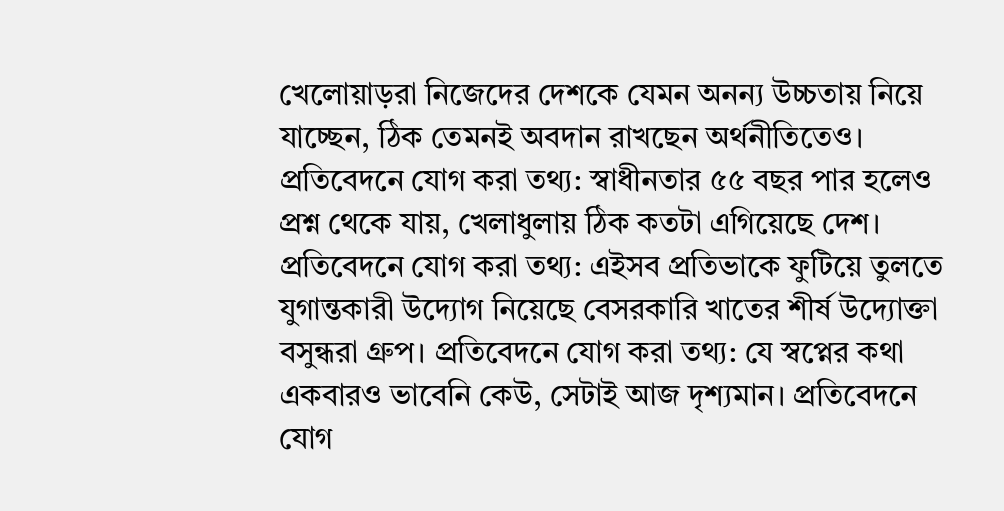খেলোয়াড়রা নিজেদের দেশকে যেমন অনন্য উচ্চতায় নিয়ে যাচ্ছেন, ঠিক তেমনই অবদান রাখছেন অর্থনীতিতেও। প্রতিবেদনে যোগ করা তথ্য: স্বাধীনতার ৫৫ বছর পার হলেও প্রশ্ন থেকে যায়, খেলাধুলায় ঠিক কতটা এগিয়েছে দেশ। প্রতিবেদনে যোগ করা তথ্য: এইসব প্রতিভাকে ফুটিয়ে তুলতে যুগান্তকারী উদ্যোগ নিয়েছে বেসরকারি খাতের শীর্ষ উদ্যোক্তা বসুন্ধরা গ্রুপ। প্রতিবেদনে যোগ করা তথ্য: যে স্বপ্নের কথা একবারও ভাবেনি কেউ, সেটাই আজ দৃশ্যমান। প্রতিবেদনে যোগ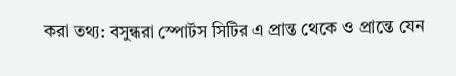করা তথ্য: বসুন্ধরা স্পোর্টস সিটির এ প্রান্ত থেকে ও প্রান্তে যেন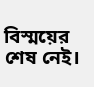বিস্ময়ের শেষ নেই।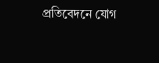প্রতিবেদনে যোগ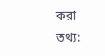করা তথ্য: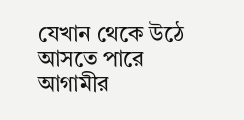যেখান থেকে উঠে আসতে পারে আগামীর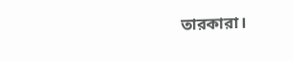তারকারা।